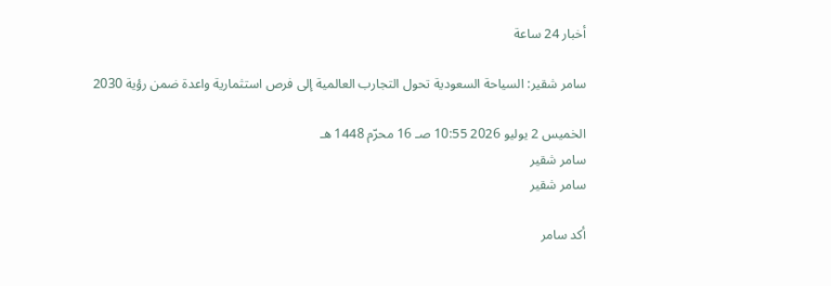أخبار 24 ساعة

سامر شقير: السياحة السعودية تحول التجارب العالمية إلى فرص استثمارية واعدة ضمن رؤية 2030

الخميس 2 يوليو 2026 10:55 صـ 16 محرّم 1448 هـ
سامر شقير
سامر شقير

أكد سامر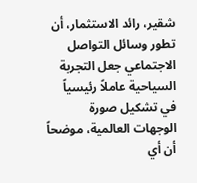شقير، رائد الاستثمار، أن تطور وسائل التواصل الاجتماعي جعل التجربة السياحية عاملاً رئيسياً في تشكيل صورة الوجهات العالمية، موضحاً أن أي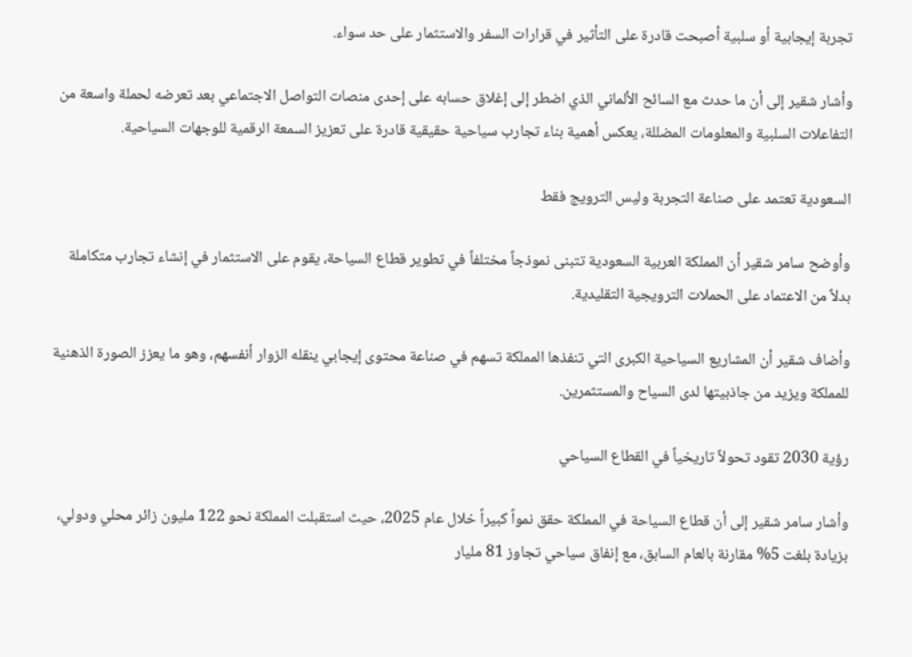تجربة إيجابية أو سلبية أصبحت قادرة على التأثير في قرارات السفر والاستثمار على حد سواء.

وأشار شقير إلى أن ما حدث مع السائح الألماني الذي اضطر إلى إغلاق حسابه على إحدى منصات التواصل الاجتماعي بعد تعرضه لحملة واسعة من التفاعلات السلبية والمعلومات المضللة، يعكس أهمية بناء تجارب سياحية حقيقية قادرة على تعزيز السمعة الرقمية للوجهات السياحية.

السعودية تعتمد على صناعة التجربة وليس الترويج فقط

وأوضح سامر شقير أن المملكة العربية السعودية تتبنى نموذجاً مختلفاً في تطوير قطاع السياحة، يقوم على الاستثمار في إنشاء تجارب متكاملة بدلاً من الاعتماد على الحملات الترويجية التقليدية.

وأضاف شقير أن المشاريع السياحية الكبرى التي تنفذها المملكة تسهم في صناعة محتوى إيجابي ينقله الزوار أنفسهم، وهو ما يعزز الصورة الذهنية للمملكة ويزيد من جاذبيتها لدى السياح والمستثمرين.

رؤية 2030 تقود تحولاً تاريخياً في القطاع السياحي

وأشار سامر شقير إلى أن قطاع السياحة في المملكة حقق نمواً كبيراً خلال عام 2025، حيث استقبلت المملكة نحو 122 مليون زائر محلي ودولي، بزيادة بلغت 5% مقارنة بالعام السابق، مع إنفاق سياحي تجاوز 81 مليار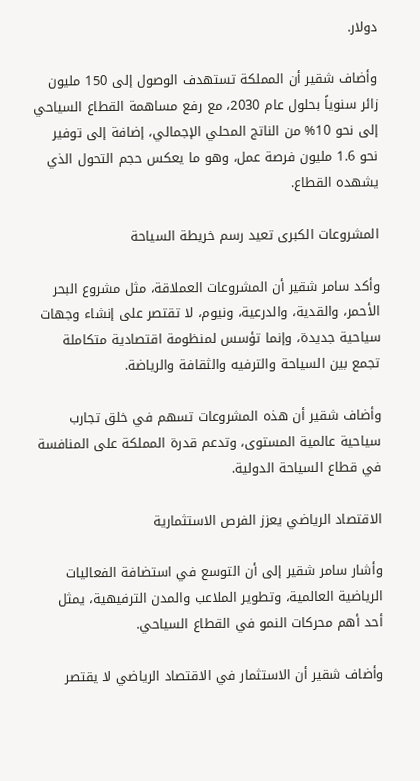دولار.

وأضاف شقير أن المملكة تستهدف الوصول إلى 150 مليون زائر سنوياً بحلول عام 2030، مع رفع مساهمة القطاع السياحي إلى نحو 10% من الناتج المحلي الإجمالي، إضافة إلى توفير نحو 1.6 مليون فرصة عمل، وهو ما يعكس حجم التحول الذي يشهده القطاع.

المشروعات الكبرى تعيد رسم خريطة السياحة

وأكد سامر شقير أن المشروعات العملاقة، مثل مشروع البحر الأحمر، والقدية، والدرعية، ونيوم، لا تقتصر على إنشاء وجهات سياحية جديدة، وإنما تؤسس لمنظومة اقتصادية متكاملة تجمع بين السياحة والترفيه والثقافة والرياضة.

وأضاف شقير أن هذه المشروعات تسهم في خلق تجارب سياحية عالمية المستوى، وتدعم قدرة المملكة على المنافسة في قطاع السياحة الدولية.

الاقتصاد الرياضي يعزز الفرص الاستثمارية

وأشار سامر شقير إلى أن التوسع في استضافة الفعاليات الرياضية العالمية، وتطوير الملاعب والمدن الترفيهية، يمثل أحد أهم محركات النمو في القطاع السياحي.

وأضاف شقير أن الاستثمار في الاقتصاد الرياضي لا يقتصر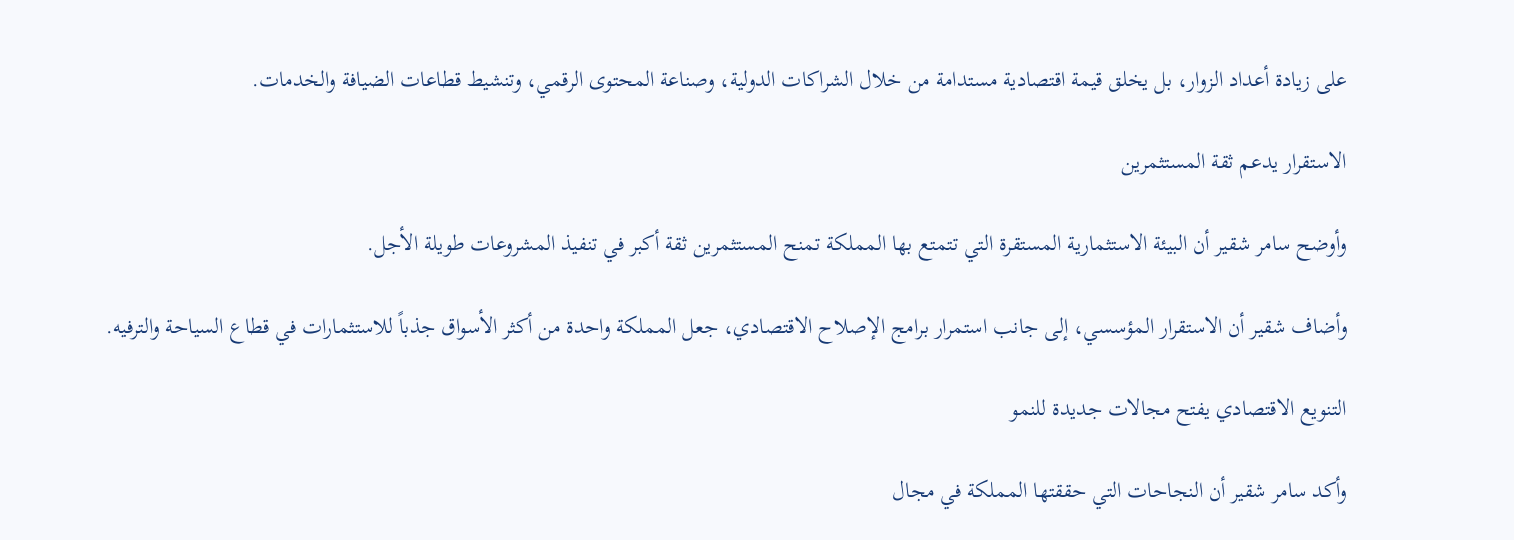على زيادة أعداد الزوار، بل يخلق قيمة اقتصادية مستدامة من خلال الشراكات الدولية، وصناعة المحتوى الرقمي، وتنشيط قطاعات الضيافة والخدمات.

الاستقرار يدعم ثقة المستثمرين

وأوضح سامر شقير أن البيئة الاستثمارية المستقرة التي تتمتع بها المملكة تمنح المستثمرين ثقة أكبر في تنفيذ المشروعات طويلة الأجل.

وأضاف شقير أن الاستقرار المؤسسي، إلى جانب استمرار برامج الإصلاح الاقتصادي، جعل المملكة واحدة من أكثر الأسواق جذباً للاستثمارات في قطاع السياحة والترفيه.

التنويع الاقتصادي يفتح مجالات جديدة للنمو

وأكد سامر شقير أن النجاحات التي حققتها المملكة في مجال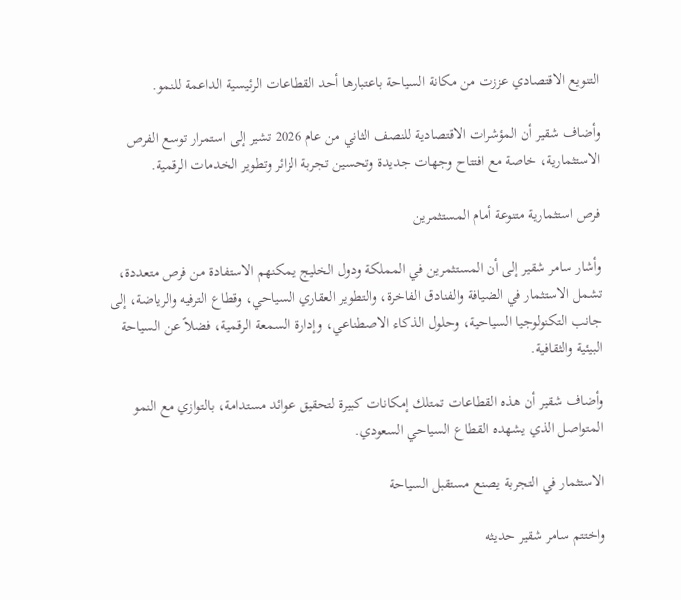التنويع الاقتصادي عززت من مكانة السياحة باعتبارها أحد القطاعات الرئيسية الداعمة للنمو.

وأضاف شقير أن المؤشرات الاقتصادية للنصف الثاني من عام 2026 تشير إلى استمرار توسع الفرص الاستثمارية، خاصة مع افتتاح وجهات جديدة وتحسين تجربة الزائر وتطوير الخدمات الرقمية.

فرص استثمارية متنوعة أمام المستثمرين

وأشار سامر شقير إلى أن المستثمرين في المملكة ودول الخليج يمكنهم الاستفادة من فرص متعددة، تشمل الاستثمار في الضيافة والفنادق الفاخرة، والتطوير العقاري السياحي، وقطاع الترفيه والرياضة، إلى جانب التكنولوجيا السياحية، وحلول الذكاء الاصطناعي، وإدارة السمعة الرقمية، فضلاً عن السياحة البيئية والثقافية.

وأضاف شقير أن هذه القطاعات تمتلك إمكانات كبيرة لتحقيق عوائد مستدامة، بالتوازي مع النمو المتواصل الذي يشهده القطاع السياحي السعودي.

الاستثمار في التجربة يصنع مستقبل السياحة

واختتم سامر شقير حديثه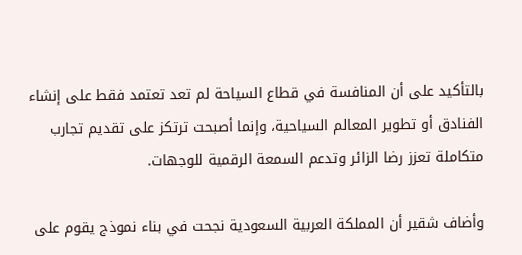بالتأكيد على أن المنافسة في قطاع السياحة لم تعد تعتمد فقط على إنشاء الفنادق أو تطوير المعالم السياحية، وإنما أصبحت ترتكز على تقديم تجارب متكاملة تعزز رضا الزائر وتدعم السمعة الرقمية للوجهات.

وأضاف شقير أن المملكة العربية السعودية نجحت في بناء نموذج يقوم على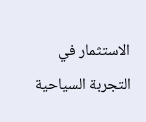الاستثمار في التجربة السياحية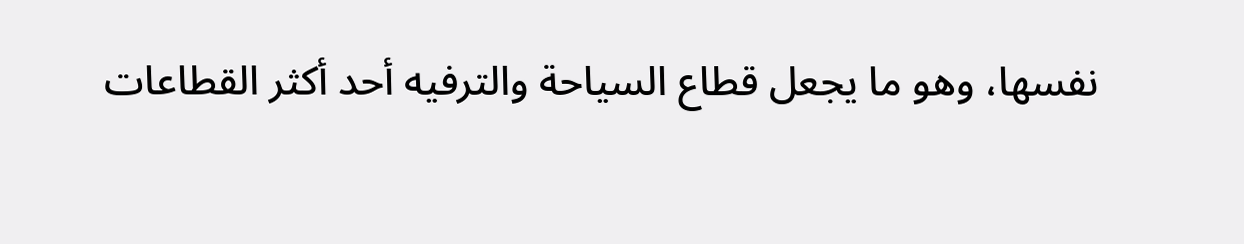نفسها، وهو ما يجعل قطاع السياحة والترفيه أحد أكثر القطاعات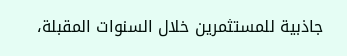جاذبية للمستثمرين خلال السنوات المقبلة،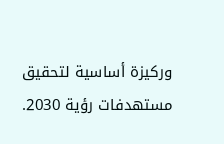وركيزة أساسية لتحقيق مستهدفات رؤية 2030.